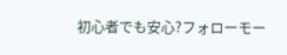初心者でも安心?フォローモー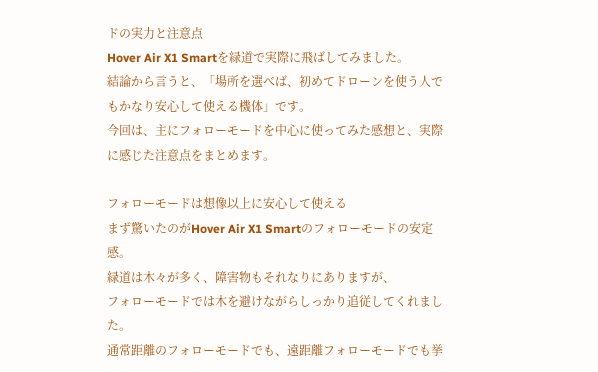ドの実力と注意点
Hover Air X1 Smartを緑道で実際に飛ばしてみました。
結論から言うと、「場所を選べば、初めてドローンを使う人でもかなり安心して使える機体」です。
今回は、主にフォローモードを中心に使ってみた感想と、実際に感じた注意点をまとめます。

フォローモードは想像以上に安心して使える
まず驚いたのがHover Air X1 Smartのフォローモードの安定感。
緑道は木々が多く、障害物もそれなりにありますが、
フォローモードでは木を避けながらしっかり追従してくれました。
通常距離のフォローモードでも、遠距離フォローモードでも挙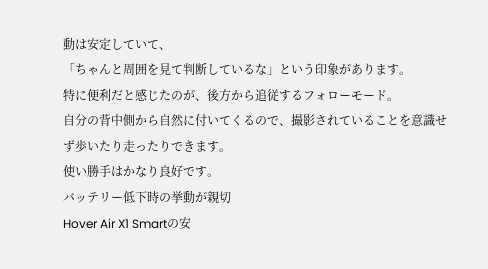動は安定していて、
「ちゃんと周囲を見て判断しているな」という印象があります。
特に便利だと感じたのが、後方から追従するフォローモード。
自分の背中側から自然に付いてくるので、撮影されていることを意識せず歩いたり走ったりできます。
使い勝手はかなり良好です。
バッテリー低下時の挙動が親切
Hover Air X1 Smartの安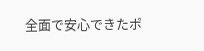全面で安心できたポ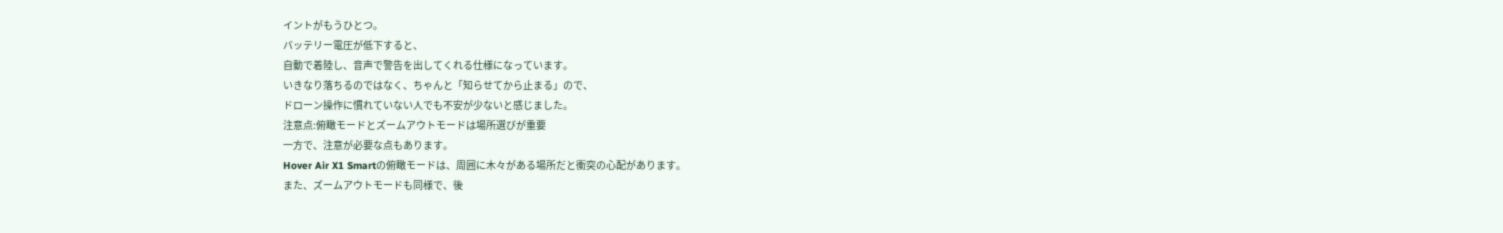イントがもうひとつ。
バッテリー電圧が低下すると、
自動で着陸し、音声で警告を出してくれる仕様になっています。
いきなり落ちるのではなく、ちゃんと「知らせてから止まる」ので、
ドローン操作に慣れていない人でも不安が少ないと感じました。
注意点:俯瞰モードとズームアウトモードは場所選びが重要
一方で、注意が必要な点もあります。
Hover Air X1 Smartの俯瞰モードは、周囲に木々がある場所だと衝突の心配があります。
また、ズームアウトモードも同様で、後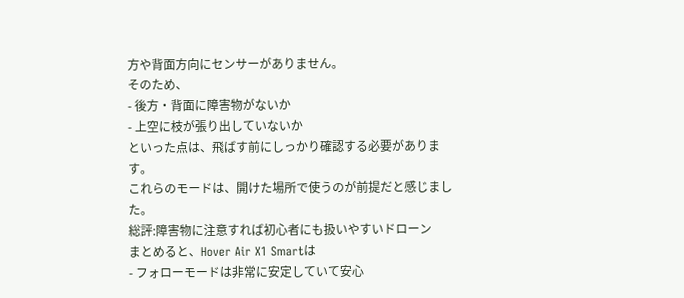方や背面方向にセンサーがありません。
そのため、
- 後方・背面に障害物がないか
- 上空に枝が張り出していないか
といった点は、飛ばす前にしっかり確認する必要があります。
これらのモードは、開けた場所で使うのが前提だと感じました。
総評:障害物に注意すれば初心者にも扱いやすいドローン
まとめると、Hover Air X1 Smartは
- フォローモードは非常に安定していて安心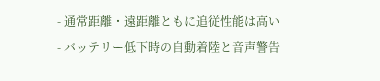- 通常距離・遠距離ともに追従性能は高い
- バッテリー低下時の自動着陸と音声警告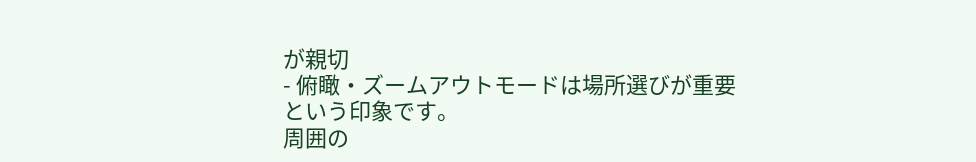が親切
- 俯瞰・ズームアウトモードは場所選びが重要
という印象です。
周囲の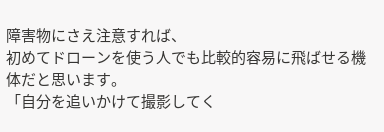障害物にさえ注意すれば、
初めてドローンを使う人でも比較的容易に飛ばせる機体だと思います。
「自分を追いかけて撮影してく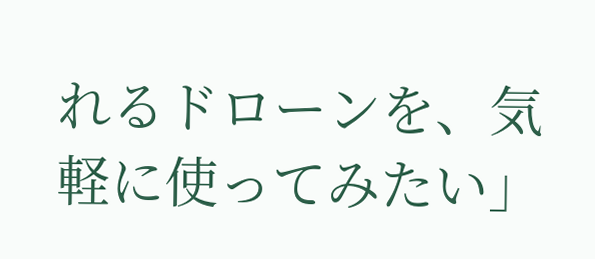れるドローンを、気軽に使ってみたい」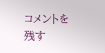コメントを残す